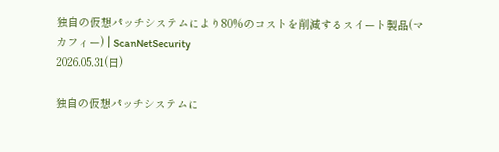独自の仮想パッチシステムにより80%のコストを削減するスイート製品(マカフィー) | ScanNetSecurity
2026.05.31(日)

独自の仮想パッチシステムに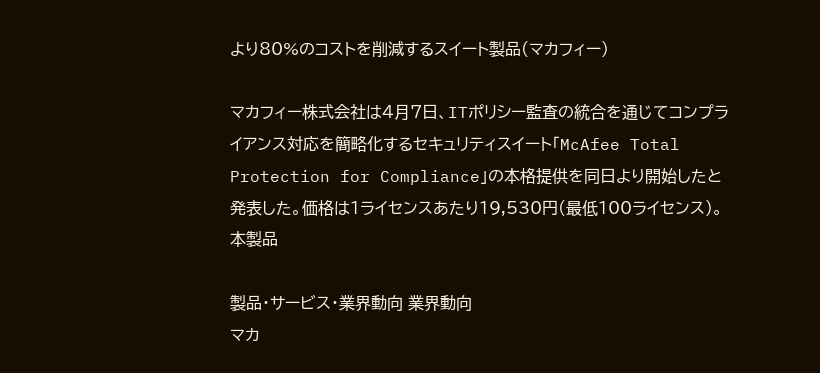より80%のコストを削減するスイート製品(マカフィー)

マカフィー株式会社は4月7日、ITポリシー監査の統合を通じてコンプライアンス対応を簡略化するセキュリティスイート「McAfee Total Protection for Compliance」の本格提供を同日より開始したと発表した。価格は1ライセンスあたり19,530円(最低100ライセンス)。本製品

製品・サービス・業界動向 業界動向
マカ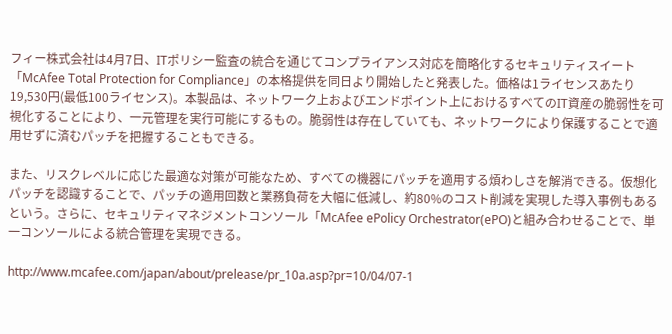フィー株式会社は4月7日、ITポリシー監査の統合を通じてコンプライアンス対応を簡略化するセキュリティスイート「McAfee Total Protection for Compliance」の本格提供を同日より開始したと発表した。価格は1ライセンスあたり19,530円(最低100ライセンス)。本製品は、ネットワーク上およびエンドポイント上におけるすべてのIT資産の脆弱性を可視化することにより、一元管理を実行可能にするもの。脆弱性は存在していても、ネットワークにより保護することで適用せずに済むパッチを把握することもできる。

また、リスクレベルに応じた最適な対策が可能なため、すべての機器にパッチを適用する煩わしさを解消できる。仮想化パッチを認識することで、パッチの適用回数と業務負荷を大幅に低減し、約80%のコスト削減を実現した導入事例もあるという。さらに、セキュリティマネジメントコンソール「McAfee ePolicy Orchestrator(ePO)と組み合わせることで、単一コンソールによる統合管理を実現できる。

http://www.mcafee.com/japan/about/prelease/pr_10a.asp?pr=10/04/07-1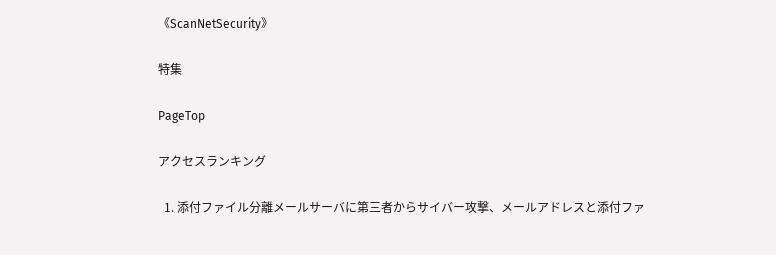《ScanNetSecurity》

特集

PageTop

アクセスランキング

  1. 添付ファイル分離メールサーバに第三者からサイバー攻撃、メールアドレスと添付ファ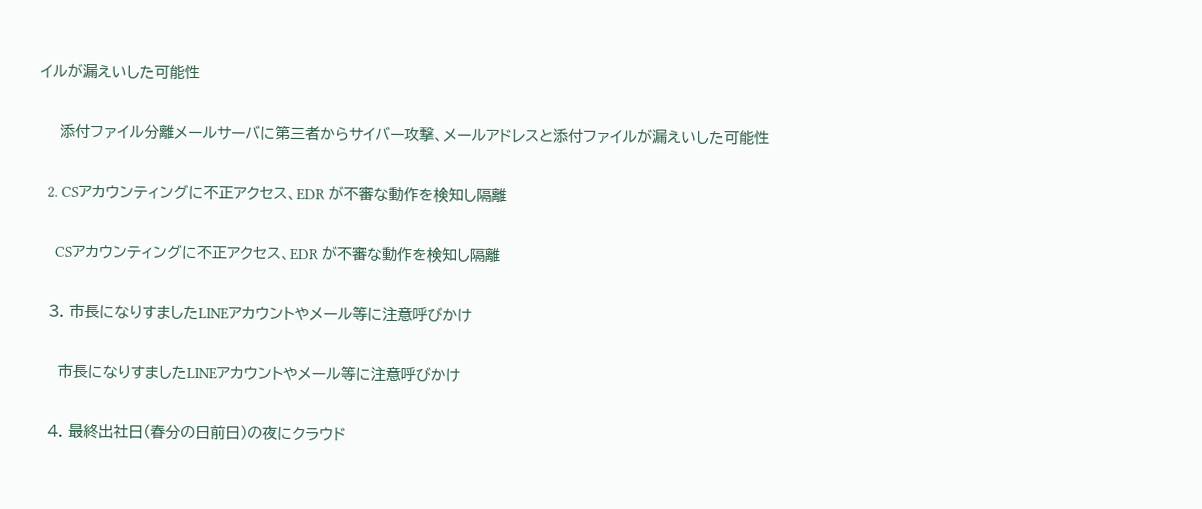イルが漏えいした可能性

    添付ファイル分離メールサーバに第三者からサイバー攻撃、メールアドレスと添付ファイルが漏えいした可能性

  2. CSアカウンティングに不正アクセス、EDR が不審な動作を検知し隔離

    CSアカウンティングに不正アクセス、EDR が不審な動作を検知し隔離

  3. 市長になりすましたLINEアカウントやメール等に注意呼びかけ

    市長になりすましたLINEアカウントやメール等に注意呼びかけ

  4. 最終出社日(春分の日前日)の夜にクラウド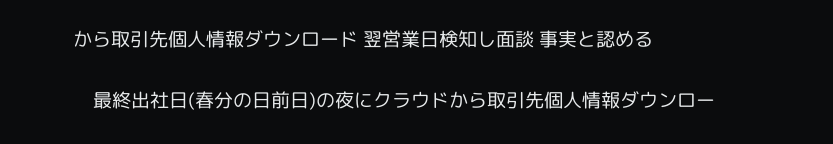から取引先個人情報ダウンロード 翌営業日検知し面談 事実と認める

    最終出社日(春分の日前日)の夜にクラウドから取引先個人情報ダウンロー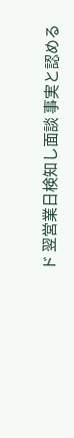ド 翌営業日検知し面談 事実と認める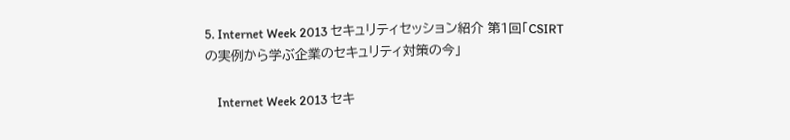5. Internet Week 2013 セキュリティセッション紹介 第1回「CSIRTの実例から学ぶ企業のセキュリティ対策の今」

    Internet Week 2013 セキ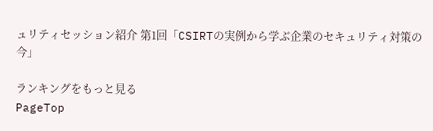ュリティセッション紹介 第1回「CSIRTの実例から学ぶ企業のセキュリティ対策の今」

ランキングをもっと見る
PageTop